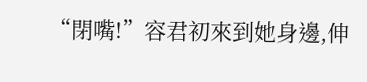“閉嘴!”容君初來到她身邊,伸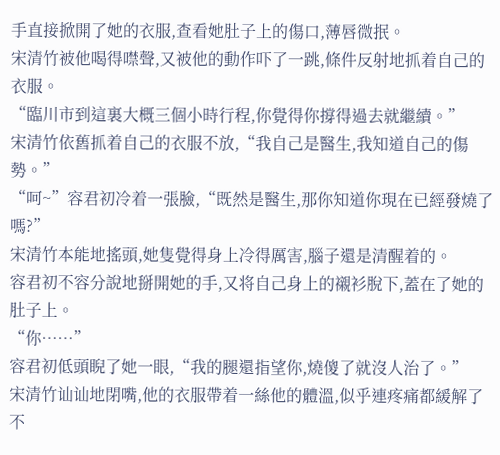手直接掀開了她的衣服,查看她肚子上的傷口,薄唇微抿。
宋清竹被他喝得噤聲,又被他的動作吓了一跳,條件反射地抓着自己的衣服。
“臨川市到這裏大概三個小時行程,你覺得你撐得過去就繼續。”
宋清竹依舊抓着自己的衣服不放,“我自己是醫生,我知道自己的傷勢。”
“呵~”容君初冷着一張臉,“既然是醫生,那你知道你現在已經發燒了嗎?”
宋清竹本能地搖頭,她隻覺得身上冷得厲害,腦子還是清醒着的。
容君初不容分說地掰開她的手,又将自己身上的襯衫脫下,蓋在了她的肚子上。
“你……”
容君初低頭睨了她一眼,“我的腿還指望你,燒傻了就沒人治了。”
宋清竹讪讪地閉嘴,他的衣服帶着一絲他的體溫,似乎連疼痛都緩解了不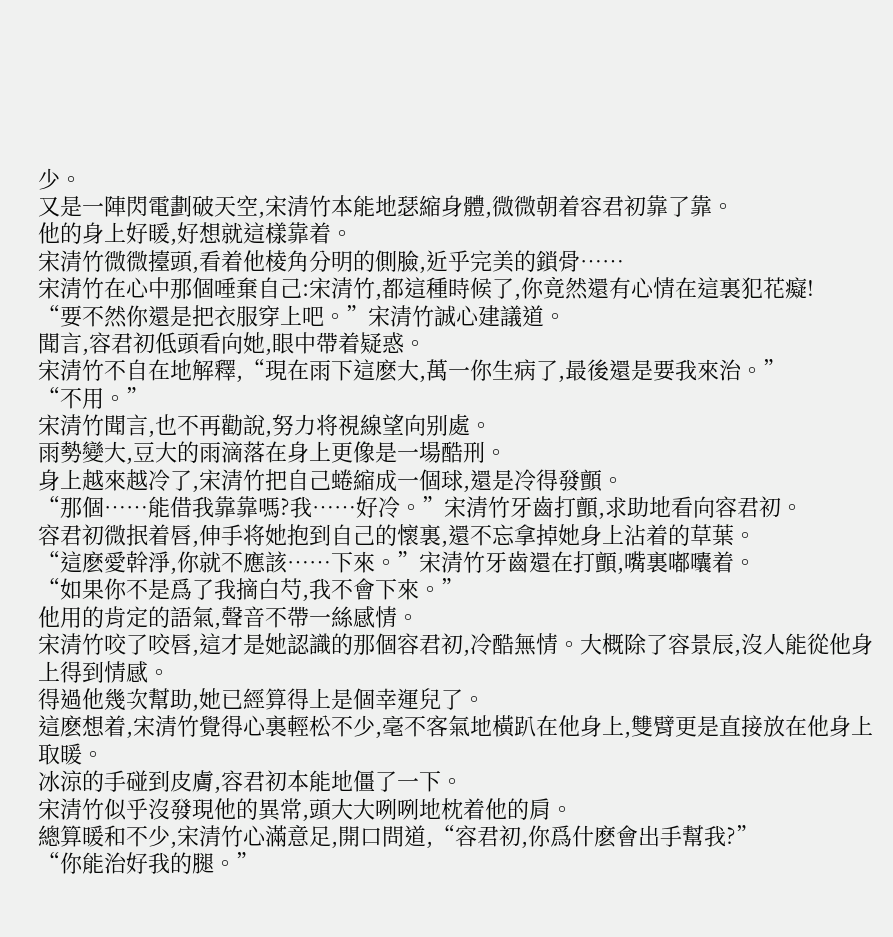少。
又是一陣閃電劃破天空,宋清竹本能地瑟縮身體,微微朝着容君初靠了靠。
他的身上好暖,好想就這樣靠着。
宋清竹微微擡頭,看着他棱角分明的側臉,近乎完美的鎖骨……
宋清竹在心中那個唾棄自己:宋清竹,都這種時候了,你竟然還有心情在這裏犯花癡!
“要不然你還是把衣服穿上吧。”宋清竹誠心建議道。
聞言,容君初低頭看向她,眼中帶着疑惑。
宋清竹不自在地解釋,“現在雨下這麽大,萬一你生病了,最後還是要我來治。”
“不用。”
宋清竹聞言,也不再勸說,努力将視線望向别處。
雨勢變大,豆大的雨滴落在身上更像是一場酷刑。
身上越來越冷了,宋清竹把自己蜷縮成一個球,還是冷得發顫。
“那個……能借我靠靠嗎?我……好冷。”宋清竹牙齒打顫,求助地看向容君初。
容君初微抿着唇,伸手将她抱到自己的懷裏,還不忘拿掉她身上沾着的草葉。
“這麽愛幹淨,你就不應該……下來。”宋清竹牙齒還在打顫,嘴裏嘟囔着。
“如果你不是爲了我摘白芍,我不會下來。”
他用的肯定的語氣,聲音不帶一絲感情。
宋清竹咬了咬唇,這才是她認識的那個容君初,冷酷無情。大概除了容景辰,沒人能從他身上得到情感。
得過他幾次幫助,她已經算得上是個幸運兒了。
這麽想着,宋清竹覺得心裏輕松不少,毫不客氣地橫趴在他身上,雙臂更是直接放在他身上取暖。
冰涼的手碰到皮膚,容君初本能地僵了一下。
宋清竹似乎沒發現他的異常,頭大大咧咧地枕着他的肩。
總算暖和不少,宋清竹心滿意足,開口問道,“容君初,你爲什麽會出手幫我?”
“你能治好我的腿。”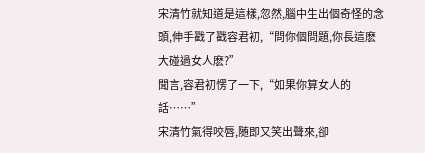宋清竹就知道是這樣,忽然,腦中生出個奇怪的念頭,伸手戳了戳容君初,“問你個問題,你長這麽大碰過女人麽?”
聞言,容君初愣了一下,“如果你算女人的話……”
宋清竹氣得咬唇,随即又笑出聲來,卻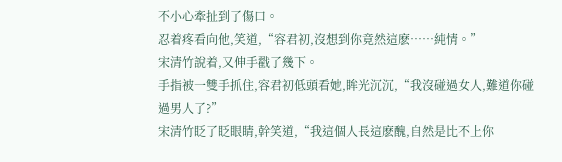不小心牽扯到了傷口。
忍着疼看向他,笑道,“容君初,沒想到你竟然這麽……純情。”
宋清竹說着,又伸手戳了幾下。
手指被一雙手抓住,容君初低頭看她,眸光沉沉,“我沒碰過女人,難道你碰過男人了?”
宋清竹眨了眨眼睛,幹笑道,“我這個人長這麽醜,自然是比不上你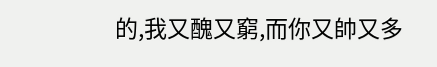的,我又醜又窮,而你又帥又多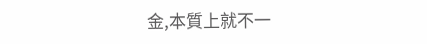金,本質上就不一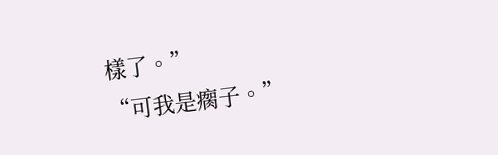樣了。”
“可我是瘸子。”